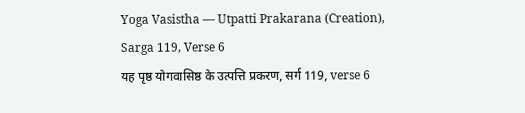Yoga Vasistha — Utpatti Prakarana (Creation), Sarga 119, Verse 6
यह पृष्ठ योगवासिष्ठ के उत्पत्ति प्रकरण, सर्ग 119, verse 6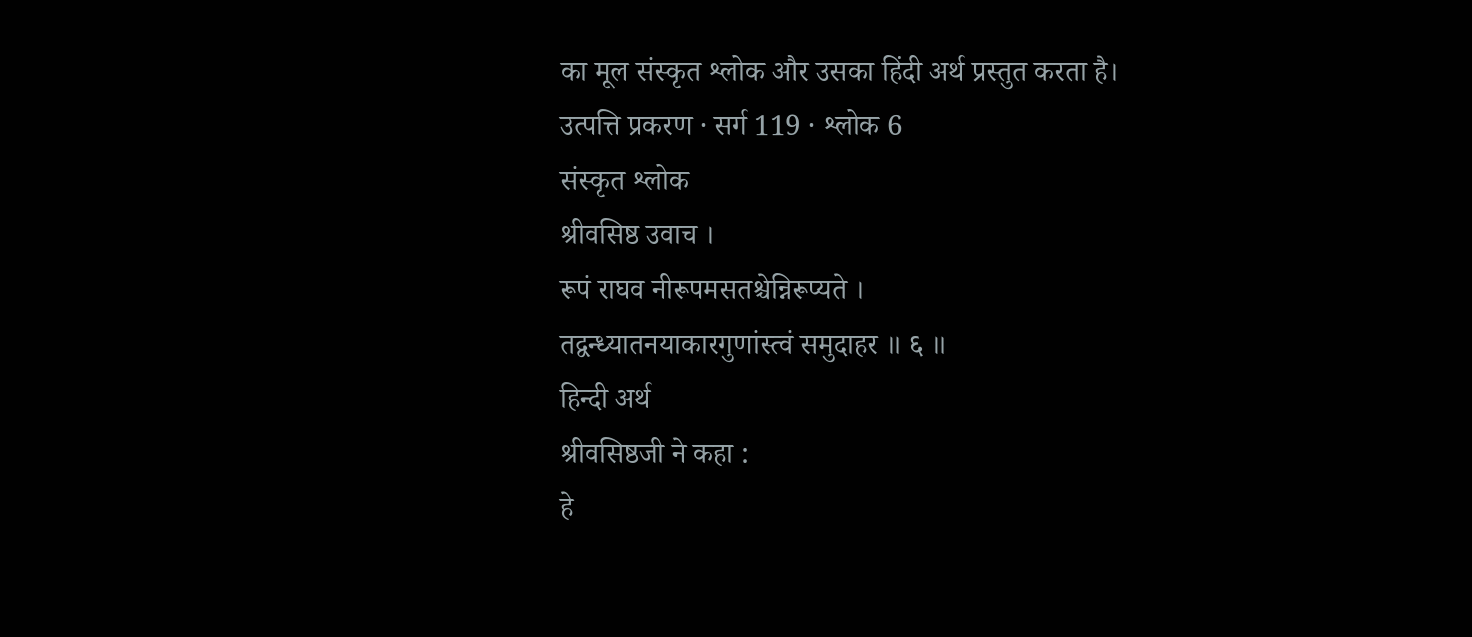का मूल संस्कृत श्लोक और उसका हिंदी अर्थ प्रस्तुत करता है।
उत्पत्ति प्रकरण · सर्ग 119 · श्लोक 6
संस्कृत श्लोक
श्रीवसिष्ठ उवाच ।
रूपं राघव नीरूपमसतश्चेन्निरूप्यते ।
तद्वन्ध्यातनयाकारगुणांस्त्वं समुदाहर ॥ ६ ॥
हिन्दी अर्थ
श्रीवसिष्ठजी ने कहा :
हे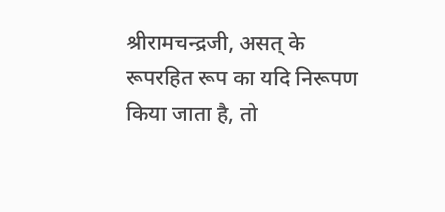श्रीरामचन्द्रजी, असत् के रूपरहित रूप का यदि निरूपण किया जाता है, तो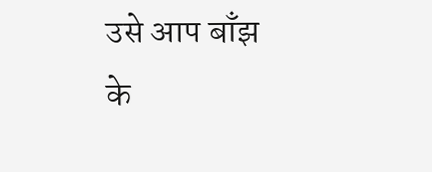उसे आप बाँझ
के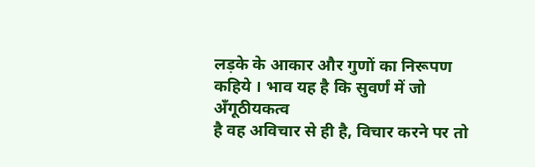लड़के के आकार और गुणों का निरूपण कहिये । भाव यह है कि सुवर्णं में जो अँगूठीयकत्व
है वह अविचार से ही है, विचार करने पर तो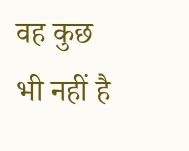वह कुछ भी नहीं है